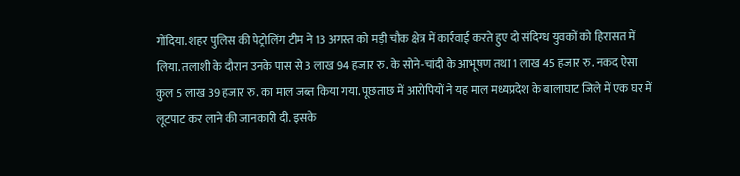गोंदिया. शहर पुलिस की पेट्रोलिंग टीम ने 13 अगस्त को मड़ी चौक क्षेत्र में कार्रवाई करते हुए दो संदिग्ध युवकों को हिरासत में लिया. तलाशी के दौरान उनके पास से 3 लाख 94 हजार रु. के सोने-चांदी के आभूषण तथा 1 लाख 45 हजार रु. नकद ऐसा कुल 5 लाख 39 हजार रु. का माल जब्त किया गया. पूछताछ में आरोपियों ने यह माल मध्यप्रदेश के बालाघाट जिले में एक घर में लूटपाट कर लाने की जानकारी दी. इसके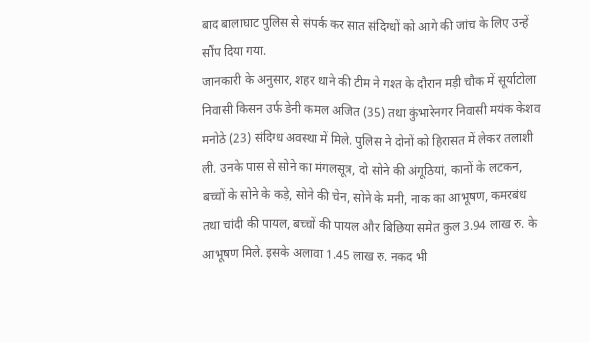बाद बालाघाट पुलिस से संपर्क कर सात संदिग्धों को आगे की जांच के लिए उन्हें सौंप दिया गया.
जानकारी के अनुसार, शहर थाने की टीम ने गश्त के दौरान मड़ी चौक में सूर्याटोला निवासी किसन उर्फ डेनी कमल अजित (35) तथा कुंभारेनगर निवासी मयंक केशव मनोठे (23) संदिग्ध अवस्था में मिले. पुलिस ने दोनों को हिरासत में लेकर तलाशी ली. उनके पास से सोने का मंगलसूत्र, दो सोने की अंगूठियां, कानों के लटकन, बच्चों के सोने के कड़े, सोने की चेन, सोने के मनी, नाक का आभूषण, कमरबंध तथा चांदी की पायल, बच्चों की पायल और बिछिया समेत कुल 3.94 लाख रु. के आभूषण मिले. इसके अलावा 1.45 लाख रु. नकद भी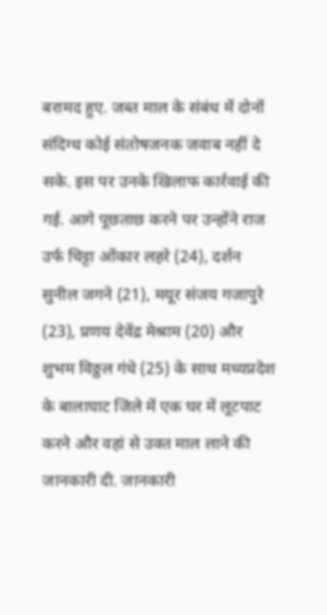बरामद हुए. जब्त माल के संबंध में दोनों संदिग्ध कोई संतोषजनक जवाब नहीं दे सके. इस पर उनके खिलाफ कार्रवाई की गई. आगे पूछताछ करने पर उन्होंने राज उर्फ चिट्टा ओंकार लहरे (24), दर्शन सुनील जगने (21), मयूर संजय गजापुरे (23), प्रणय देवेंद्र मेश्राम (20) और शुभम विठ्ठल गंधे (25) के साथ मध्यप्रदेश के बालाघाट जिले में एक घर में लूटपाट करने और वहां से उक्त माल लाने की जानकारी दी. जानकारी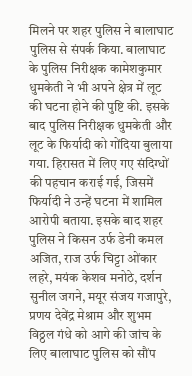मिलने पर शहर पुलिस ने बालाघाट पुलिस से संपर्क किया. बालाघाट के पुलिस निरीक्षक कामेशकुमार धुमकेती ने भी अपने क्षेत्र में लूट की घटना होने की पुष्टि की. इसके बाद पुलिस निरीक्षक धुमकेती और लूट के फिर्यादी को गोंदिया बुलाया गया. हिरासत में लिए गए संदिग्धों की पहचान कराई गई, जिसमें फिर्यादी ने उन्हें घटना में शामिल आरोपी बताया. इसके बाद शहर पुलिस ने किसन उर्फ डेनी कमल अजित, राज उर्फ चिट्टा ओंकार लहरे, मयंक केशव मनोठे, दर्शन सुनील जगने, मयूर संजय गजापुरे, प्रणय देवेंद्र मेश्राम और शुभम विठ्ठल गंधे को आगे की जांच के लिए बालाघाट पुलिस को सौंप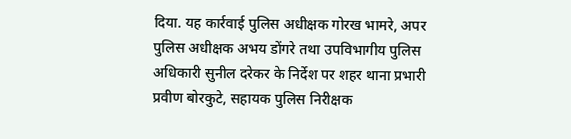दिया. यह कार्रवाई पुलिस अधीक्षक गोरख भामरे, अपर पुलिस अधीक्षक अभय डोंगरे तथा उपविभागीय पुलिस अधिकारी सुनील दरेकर के निर्देश पर शहर थाना प्रभारी प्रवीण बोरकुटे, सहायक पुलिस निरीक्षक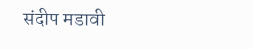संदीप मडावी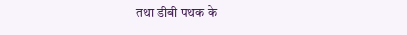तथा डीबी पथक के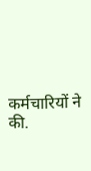कर्मचारियों ने की.